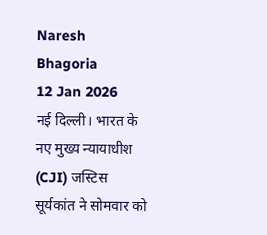Naresh Bhagoria
12 Jan 2026
नई दिल्ली। भारत के नए मुख्य न्यायाधीश (CJI) जस्टिस सूर्यकांत ने सोमवार को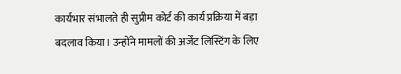कार्यभार संभालते ही सुप्रीम कोर्ट की कार्य प्रक्रिया में बड़ा बदलाव किया। उन्होंने मामलों की अर्जेंट लिस्टिंग के लिए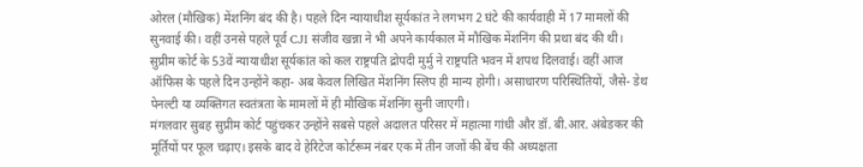ओरल (मौखिक) मेंशनिंग बंद की है। पहले दिन न्यायाधीश सूर्यकांत ने लगभग 2 घंटे की कार्यवाही में 17 मामलों की सुनवाई की। वहीं उनसे पहले पूर्व CJI संजीव खन्ना ने भी अपने कार्यकाल में मौखिक मेंशनिंग की प्रथा बंद की थी।
सुप्रीम कोर्ट के 53वें न्यायाधीश सूर्यकांत को कल राष्ट्रपति द्रोपदी मुर्मु ने राष्ट्रपति भवन में शपथ दिलवाई। वहीं आज ऑफिस के पहले दिन उन्होंने कहा- अब केवल लिखित मेंशनिंग स्लिप ही मान्य होगी। असाधारण परिस्थितियों, जैसे- डेथ पेनल्टी या व्यक्तिगत स्वतंत्रता के मामलों में ही मौखिक मेंशनिंग सुनी जाएगी।
मंगलवार सुबह सुप्रीम कोर्ट पहुंचकर उन्होंने सबसे पहले अदालत परिसर में महात्मा गांधी और डॉ. बी.आर. अंबेडकर की मूर्तियों पर फूल चढ़ाए। इसके बाद वे हेरिटेज कोर्टरूम नंबर एक में तीन जजों की बेंच की अध्यक्षता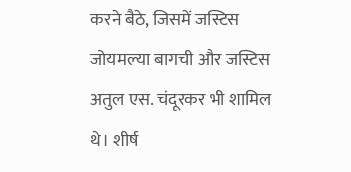करने बैठे, जिसमें जस्टिस जोयमल्या बागची और जस्टिस अतुल एस. चंदूरकर भी शामिल थे। शीर्ष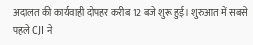अदालत की कार्यवाही दोपहर करीब 12 बजे शुरू हुई। शुरुआत में सबसे पहले CJI ने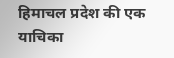हिमाचल प्रदेश की एक याचिका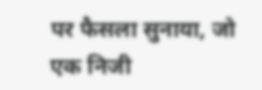पर फैसला सुनाया, जो एक निजी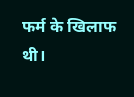फर्म के खिलाफ थी।